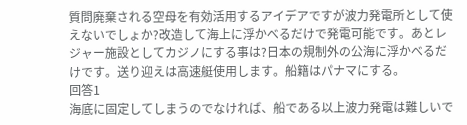質問廃棄される空母を有効活用するアイデアですが波力発電所として使えないでしょか?改造して海上に浮かべるだけで発電可能です。あとレジャー施設としてカジノにする事は?日本の規制外の公海に浮かべるだけです。送り迎えは高速艇使用します。船籍はパナマにする。
回答1
海底に固定してしまうのでなければ、船である以上波力発電は難しいで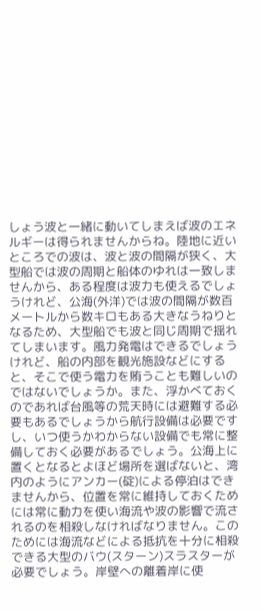しょう波と一緒に動いてしまえば波のエネルギーは得られませんからね。陸地に近いところでの波は、波と波の間隔が狭く、大型船では波の周期と船体のゆれは一致しませんから、ある程度は波力も使えるでしょうけれど、公海(外洋)では波の間隔が数百メートルから数キロもある大きなうねりとなるため、大型船でも波と同じ周期で揺れてしまいます。風力発電はできるでしょうけれど、船の内部を観光施設などにすると、そこで使う電力を賄うことも難しいのではないでしょうか。また、浮かべておくのであれば台風等の荒天時には避難する必要もあるでしょうから航行設備は必要ですし、いつ使うかわからない設備でも常に整備しておく必要があるでしょう。公海上に置くとなるとよほど場所を選ばないと、湾内のようにアンカー(碇)による停泊はできませんから、位置を常に維持しておくためには常に動力を使い海流や波の影響で流されるのを相殺しなければなりません。このためには海流などによる抵抗を十分に相殺できる大型のバウ(スターン)スラスターが必要でしょう。岸壁への離着岸に使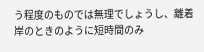う程度のものでは無理でしょうし、離着岸のときのように短時間のみ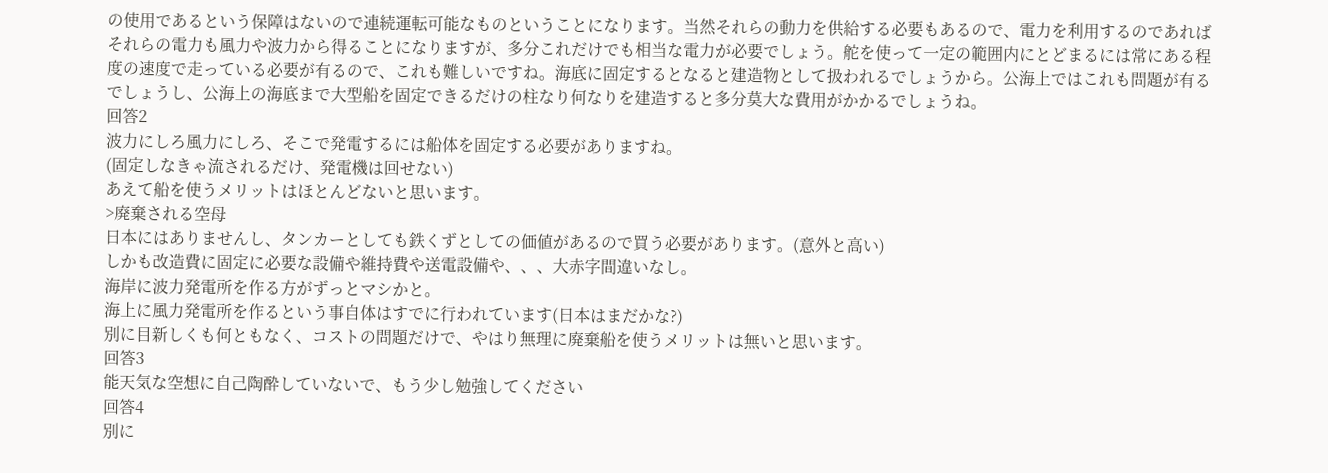の使用であるという保障はないので連続運転可能なものということになります。当然それらの動力を供給する必要もあるので、電力を利用するのであればそれらの電力も風力や波力から得ることになりますが、多分これだけでも相当な電力が必要でしょう。舵を使って一定の範囲内にとどまるには常にある程度の速度で走っている必要が有るので、これも難しいですね。海底に固定するとなると建造物として扱われるでしょうから。公海上ではこれも問題が有るでしょうし、公海上の海底まで大型船を固定できるだけの柱なり何なりを建造すると多分莫大な費用がかかるでしょうね。
回答2
波力にしろ風力にしろ、そこで発電するには船体を固定する必要がありますね。
(固定しなきゃ流されるだけ、発電機は回せない)
あえて船を使うメリットはほとんどないと思います。
>廃棄される空母
日本にはありませんし、タンカーとしても鉄くずとしての価値があるので買う必要があります。(意外と高い)
しかも改造費に固定に必要な設備や維持費や送電設備や、、、大赤字間違いなし。
海岸に波力発電所を作る方がずっとマシかと。
海上に風力発電所を作るという事自体はすでに行われています(日本はまだかな?)
別に目新しくも何ともなく、コストの問題だけで、やはり無理に廃棄船を使うメリットは無いと思います。
回答3
能天気な空想に自己陶酔していないで、もう少し勉強してください
回答4
別に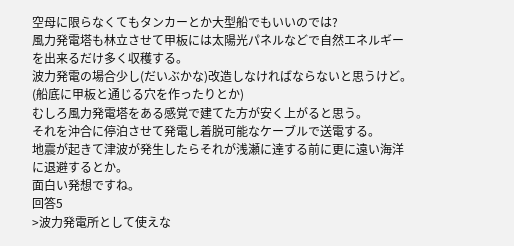空母に限らなくてもタンカーとか大型船でもいいのでは?
風力発電塔も林立させて甲板には太陽光パネルなどで自然エネルギーを出来るだけ多く収穫する。
波力発電の場合少し(だいぶかな)改造しなければならないと思うけど。(船底に甲板と通じる穴を作ったりとか)
むしろ風力発電塔をある感覚で建てた方が安く上がると思う。
それを沖合に停泊させて発電し着脱可能なケーブルで送電する。
地震が起きて津波が発生したらそれが浅瀬に達する前に更に遠い海洋に退避するとか。
面白い発想ですね。
回答5
>波力発電所として使えな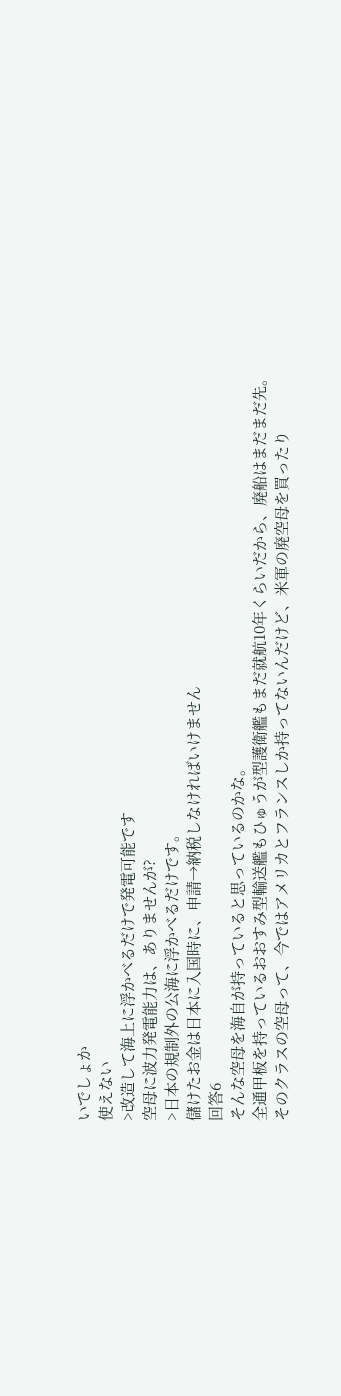いでしょか
使えない
>改造して海上に浮かべるだけで発電可能です
空母に波力発電能力は、ありませんが?
>日本の規制外の公海に浮かべるだけです。
儲けたお金は日本に入国時に、申請→納税しなければいけません
回答6
そんな空母を海自が持っていると思っているのかな。
全通甲板を持っているおおすみ型輸送艦もひゅうが型護衛艦もまだ就航10年くらいだから、廃船はまだまだ先。
そのクラスの空母って、今ではアメリカとフランスしか持ってないんだけど、米軍の廃空母を買ったり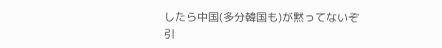したら中国(多分韓国も)が黙ってないぞ
引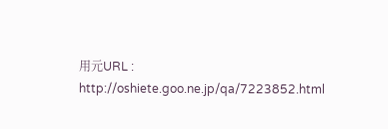用元URL : http://oshiete.goo.ne.jp/qa/7223852.html